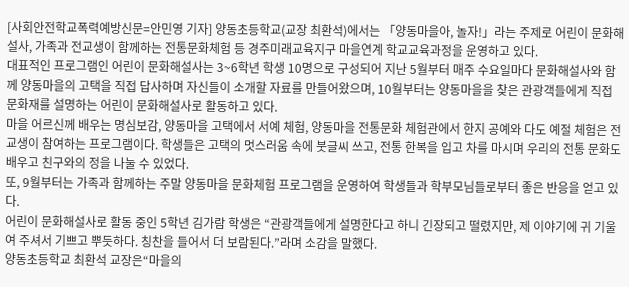[사회안전학교폭력예방신문=안민영 기자] 양동초등학교(교장 최환석)에서는 「양동마을아, 놀자!」라는 주제로 어린이 문화해설사, 가족과 전교생이 함께하는 전통문화체험 등 경주미래교육지구 마을연계 학교교육과정을 운영하고 있다.
대표적인 프로그램인 어린이 문화해설사는 3~6학년 학생 10명으로 구성되어 지난 5월부터 매주 수요일마다 문화해설사와 함께 양동마을의 고택을 직접 답사하며 자신들이 소개할 자료를 만들어왔으며, 10월부터는 양동마을을 찾은 관광객들에게 직접 문화재를 설명하는 어린이 문화해설사로 활동하고 있다.
마을 어르신께 배우는 명심보감, 양동마을 고택에서 서예 체험, 양동마을 전통문화 체험관에서 한지 공예와 다도 예절 체험은 전교생이 참여하는 프로그램이다. 학생들은 고택의 멋스러움 속에 붓글씨 쓰고, 전통 한복을 입고 차를 마시며 우리의 전통 문화도 배우고 친구와의 정을 나눌 수 있었다.
또, 9월부터는 가족과 함께하는 주말 양동마을 문화체험 프로그램을 운영하여 학생들과 학부모님들로부터 좋은 반응을 얻고 있다.
어린이 문화해설사로 활동 중인 5학년 김가람 학생은 “관광객들에게 설명한다고 하니 긴장되고 떨렸지만, 제 이야기에 귀 기울여 주셔서 기쁘고 뿌듯하다. 칭찬을 들어서 더 보람된다.”라며 소감을 말했다.
양동초등학교 최환석 교장은“마을의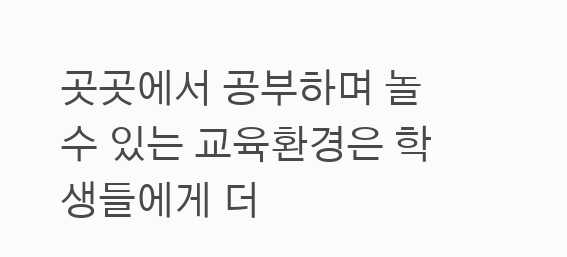곳곳에서 공부하며 놀 수 있는 교육환경은 학생들에게 더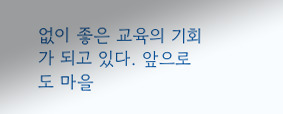없이 좋은 교육의 기회가 되고 있다. 앞으로도 마을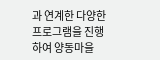과 연계한 다양한 프로그램을 진행하여 양동마을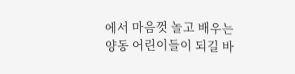에서 마음껏 놀고 배우는 양동 어린이들이 되길 바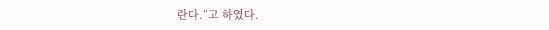란다.”고 하였다.